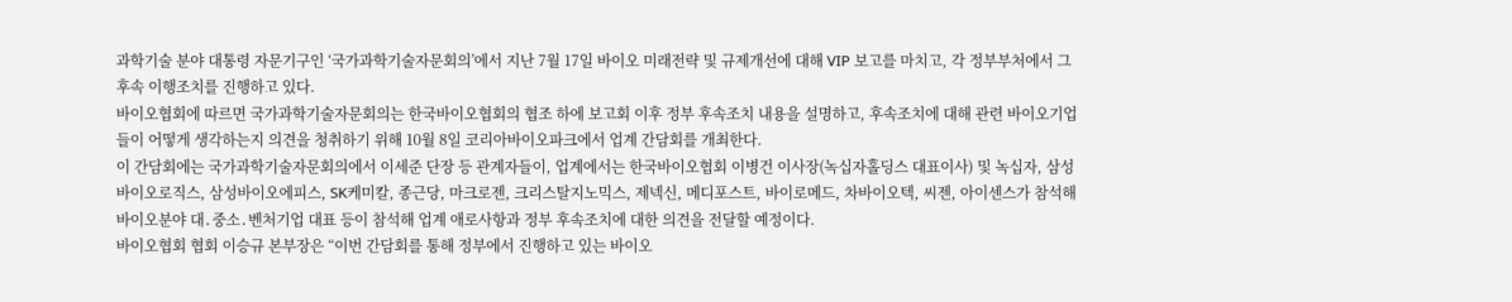과학기술 분야 대통령 자문기구인 ‘국가과학기술자문회의’에서 지난 7월 17일 바이오 미래전략 및 규제개선에 대해 VIP 보고를 마치고, 각 정부부처에서 그 후속 이행조치를 진행하고 있다.
바이오협회에 따르면 국가과학기술자문회의는 한국바이오협회의 협조 하에 보고회 이후 정부 후속조치 내용을 설명하고, 후속조치에 대해 관련 바이오기업들이 어떻게 생각하는지 의견을 청취하기 위해 10월 8일 코리아바이오파크에서 업계 간담회를 개최한다.
이 간담회에는 국가과학기술자문회의에서 이세준 단장 등 관계자들이, 업계에서는 한국바이오협회 이병건 이사장(녹십자홀딩스 대표이사) 및 녹십자, 삼성바이오로직스, 삼성바이오에피스, SK케미칼, 종근당, 마크로젠, 크리스탈지노믹스, 제넥신, 메디포스트, 바이로메드, 차바이오텍, 씨젠, 아이센스가 참석해 바이오분야 대․중소․벤처기업 대표 등이 참석해 업계 애로사항과 정부 후속조치에 대한 의견을 전달할 예정이다.
바이오협회 협회 이승규 본부장은 “이번 간담회를 통해 정부에서 진행하고 있는 바이오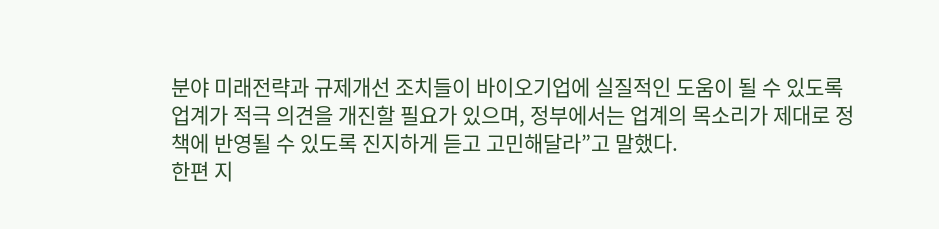분야 미래전략과 규제개선 조치들이 바이오기업에 실질적인 도움이 될 수 있도록 업계가 적극 의견을 개진할 필요가 있으며, 정부에서는 업계의 목소리가 제대로 정책에 반영될 수 있도록 진지하게 듣고 고민해달라”고 말했다.
한편 지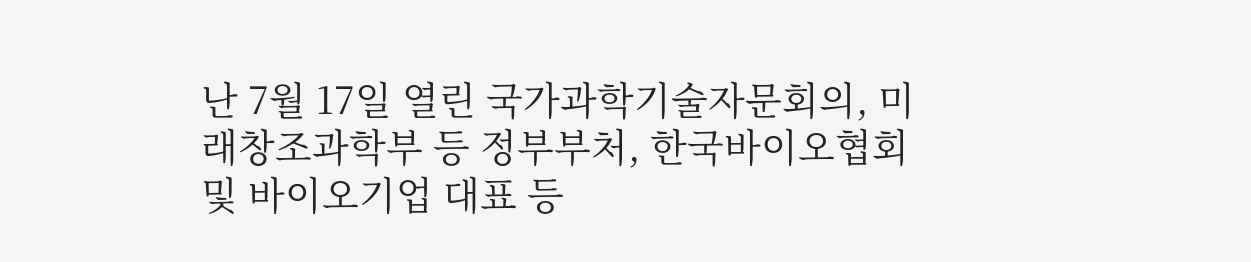난 7월 17일 열린 국가과학기술자문회의, 미래창조과학부 등 정부부처, 한국바이오협회 및 바이오기업 대표 등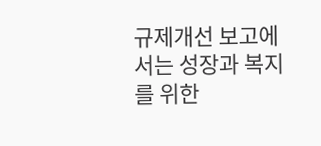규제개선 보고에서는 성장과 복지를 위한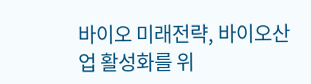바이오 미래전략, 바이오산업 활성화를 위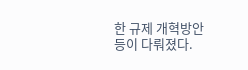한 규제 개혁방안 등이 다뤄졌다.